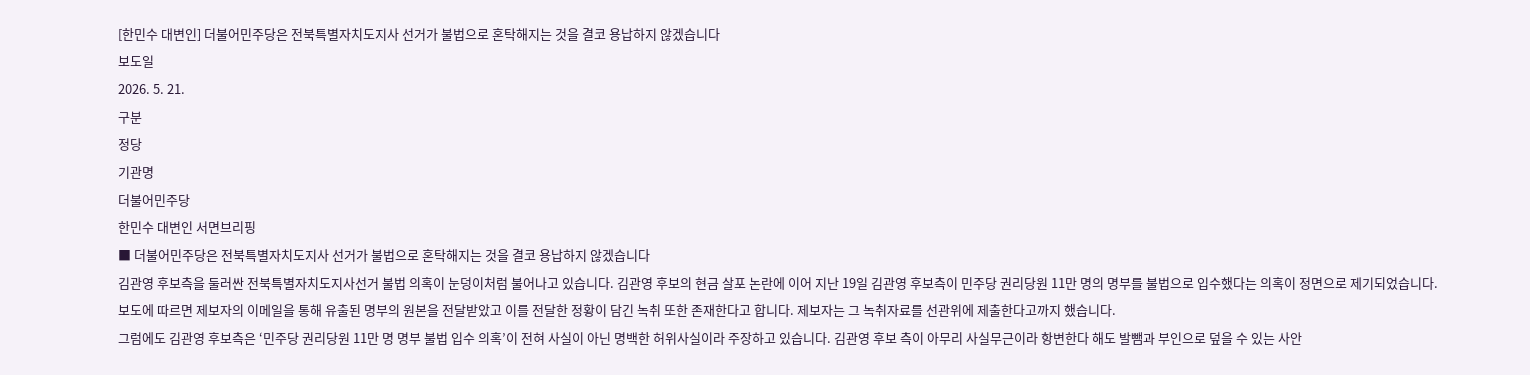[한민수 대변인] 더불어민주당은 전북특별자치도지사 선거가 불법으로 혼탁해지는 것을 결코 용납하지 않겠습니다
보도일
2026. 5. 21.
구분
정당
기관명
더불어민주당
한민수 대변인 서면브리핑
■ 더불어민주당은 전북특별자치도지사 선거가 불법으로 혼탁해지는 것을 결코 용납하지 않겠습니다
김관영 후보측을 둘러싼 전북특별자치도지사선거 불법 의혹이 눈덩이처럼 불어나고 있습니다. 김관영 후보의 현금 살포 논란에 이어 지난 19일 김관영 후보측이 민주당 권리당원 11만 명의 명부를 불법으로 입수했다는 의혹이 정면으로 제기되었습니다.
보도에 따르면 제보자의 이메일을 통해 유출된 명부의 원본을 전달받았고 이를 전달한 정황이 담긴 녹취 또한 존재한다고 합니다. 제보자는 그 녹취자료를 선관위에 제출한다고까지 했습니다.
그럼에도 김관영 후보측은 ‘민주당 권리당원 11만 명 명부 불법 입수 의혹’이 전혀 사실이 아닌 명백한 허위사실이라 주장하고 있습니다. 김관영 후보 측이 아무리 사실무근이라 항변한다 해도 발뺌과 부인으로 덮을 수 있는 사안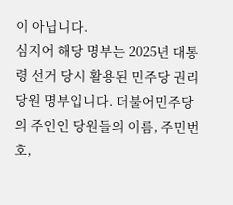이 아닙니다.
심지어 해당 명부는 2025년 대통령 선거 당시 활용된 민주당 권리당원 명부입니다. 더불어민주당의 주인인 당원들의 이름, 주민번호,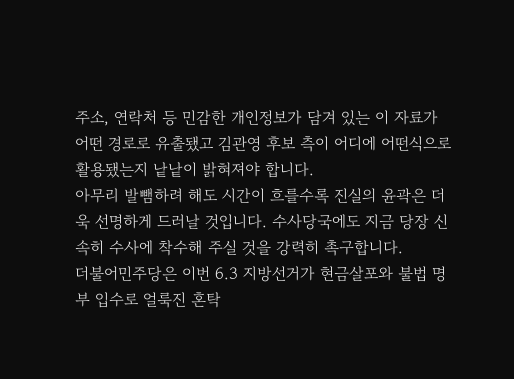주소, 연락처 등 민감한 개인정보가 담겨 있는 이 자료가 어떤 경로로 유출됐고 김관영 후보 측이 어디에 어떤식으로 활용됐는지 낱낱이 밝혀져야 합니다.
아무리 발뺌하려 해도 시간이 흐를수록 진실의 윤곽은 더욱 선명하게 드러날 것입니다. 수사당국에도 지금 당장 신속히 수사에 착수해 주실 것을 강력히 촉구합니다.
더불어민주당은 이번 6.3 지방선거가 현금살포와 불법 명부 입수로 얼룩진 혼탁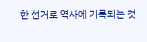한 선거로 역사에 기록되는 것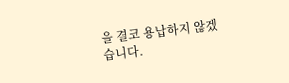을 결코 용납하지 않겠습니다.